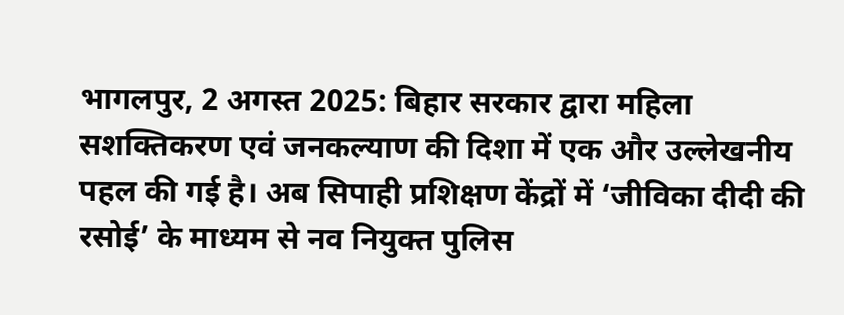भागलपुर, 2 अगस्त 2025: बिहार सरकार द्वारा महिला सशक्तिकरण एवं जनकल्याण की दिशा में एक और उल्लेखनीय पहल की गई है। अब सिपाही प्रशिक्षण केंद्रों में ‘जीविका दीदी की रसोई’ के माध्यम से नव नियुक्त पुलिस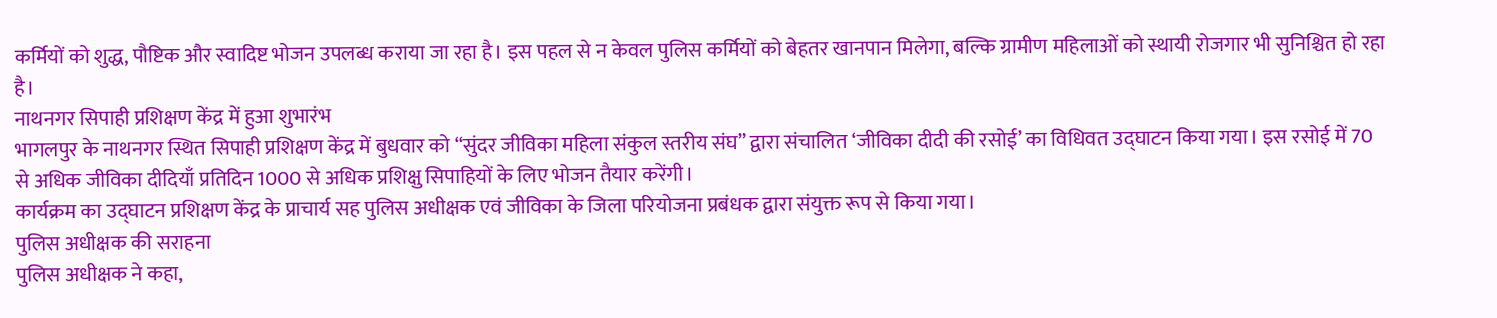कर्मियों को शुद्ध, पौष्टिक और स्वादिष्ट भोजन उपलब्ध कराया जा रहा है। इस पहल से न केवल पुलिस कर्मियों को बेहतर खानपान मिलेगा, बल्कि ग्रामीण महिलाओं को स्थायी रोजगार भी सुनिश्चित हो रहा है।
नाथनगर सिपाही प्रशिक्षण केंद्र में हुआ शुभारंभ
भागलपुर के नाथनगर स्थित सिपाही प्रशिक्षण केंद्र में बुधवार को “सुंदर जीविका महिला संकुल स्तरीय संघ” द्वारा संचालित ‘जीविका दीदी की रसोई’ का विधिवत उद्घाटन किया गया। इस रसोई में 70 से अधिक जीविका दीदियाँ प्रतिदिन 1000 से अधिक प्रशिक्षु सिपाहियों के लिए भोजन तैयार करेंगी।
कार्यक्रम का उद्घाटन प्रशिक्षण केंद्र के प्राचार्य सह पुलिस अधीक्षक एवं जीविका के जिला परियोजना प्रबंधक द्वारा संयुक्त रूप से किया गया।
पुलिस अधीक्षक की सराहना
पुलिस अधीक्षक ने कहा,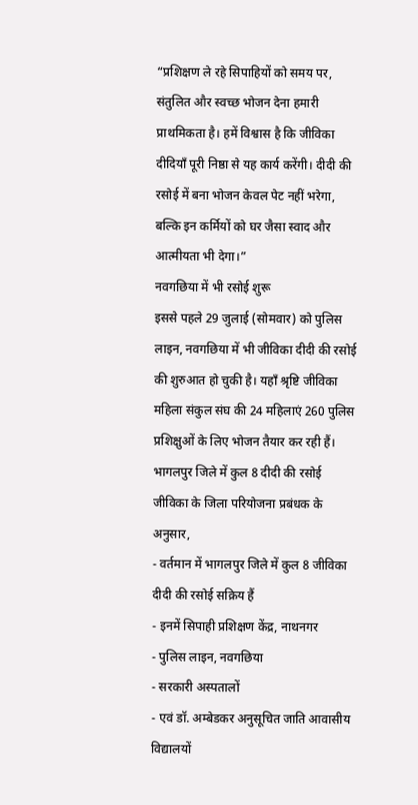“प्रशिक्षण ले रहे सिपाहियों को समय पर, संतुलित और स्वच्छ भोजन देना हमारी प्राथमिकता है। हमें विश्वास है कि जीविका दीदियाँ पूरी निष्ठा से यह कार्य करेंगी। दीदी की रसोई में बना भोजन केवल पेट नहीं भरेगा, बल्कि इन कर्मियों को घर जैसा स्वाद और आत्मीयता भी देगा।”
नवगछिया में भी रसोई शुरू
इससे पहले 29 जुलाई (सोमवार) को पुलिस लाइन, नवगछिया में भी जीविका दीदी की रसोई की शुरुआत हो चुकी है। यहाँ श्रृष्टि जीविका महिला संकुल संघ की 24 महिलाएं 260 पुलिस प्रशिक्षुओं के लिए भोजन तैयार कर रही हैं।
भागलपुर जिले में कुल 8 दीदी की रसोई
जीविका के जिला परियोजना प्रबंधक के अनुसार,
- वर्तमान में भागलपुर जिले में कुल 8 जीविका दीदी की रसोई सक्रिय हैं
- इनमें सिपाही प्रशिक्षण केंद्र, नाथनगर
- पुलिस लाइन, नवगछिया
- सरकारी अस्पतालों
- एवं डॉ. अम्बेडकर अनुसूचित जाति आवासीय विद्यालयों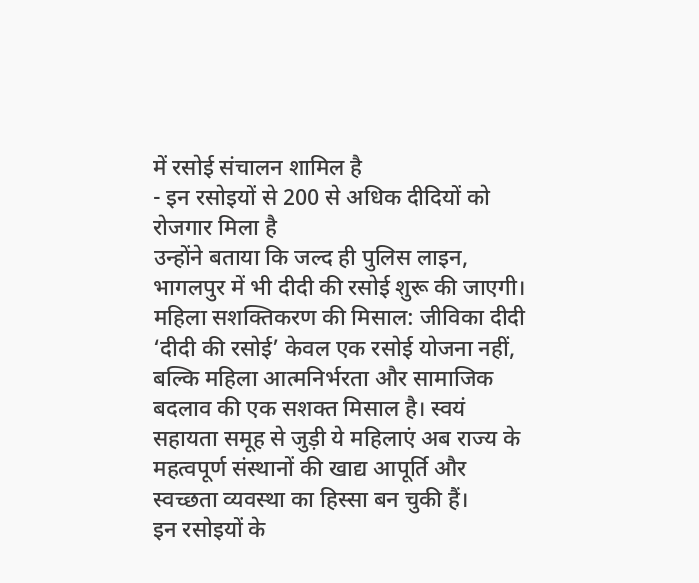में रसोई संचालन शामिल है
- इन रसोइयों से 200 से अधिक दीदियों को रोजगार मिला है
उन्होंने बताया कि जल्द ही पुलिस लाइन, भागलपुर में भी दीदी की रसोई शुरू की जाएगी।
महिला सशक्तिकरण की मिसाल: जीविका दीदी
‘दीदी की रसोई’ केवल एक रसोई योजना नहीं, बल्कि महिला आत्मनिर्भरता और सामाजिक बदलाव की एक सशक्त मिसाल है। स्वयं सहायता समूह से जुड़ी ये महिलाएं अब राज्य के महत्वपूर्ण संस्थानों की खाद्य आपूर्ति और स्वच्छता व्यवस्था का हिस्सा बन चुकी हैं।
इन रसोइयों के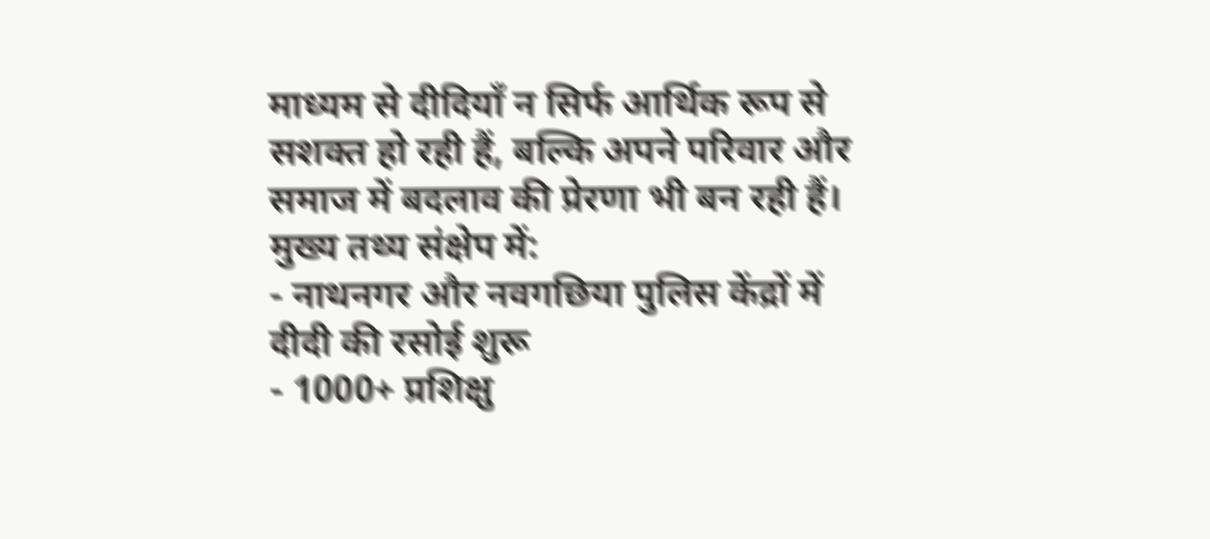माध्यम से दीदियाँ न सिर्फ आर्थिक रूप से सशक्त हो रही हैं, बल्कि अपने परिवार और समाज में बदलाव की प्रेरणा भी बन रही हैं।
मुख्य तथ्य संक्षेप में:
- नाथनगर और नवगछिया पुलिस केंद्रों में दीदी की रसोई शुरू
- 1000+ प्रशिक्षु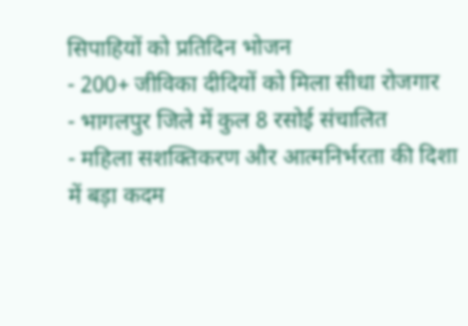सिपाहियों को प्रतिदिन भोजन
- 200+ जीविका दीदियों को मिला सीधा रोजगार
- भागलपुर जिले में कुल 8 रसोई संचालित
- महिला सशक्तिकरण और आत्मनिर्भरता की दिशा में बड़ा कदम